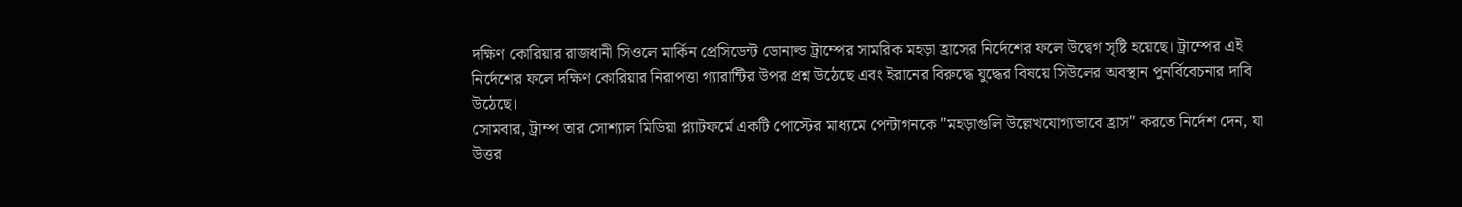দক্ষিণ কোরিয়ার রাজধানী সিওলে মার্কিন প্রেসিডেন্ট ডোনাল্ড ট্রাম্পের সামরিক মহড়া হ্রাসের নির্দেশের ফলে উদ্বেগ সৃষ্টি হয়েছে। ট্রাম্পের এই নির্দেশের ফলে দক্ষিণ কোরিয়ার নিরাপত্তা গ্যারান্টির উপর প্রশ্ন উঠেছে এবং ইরানের বিরুদ্ধে যুদ্ধের বিষয়ে সিউলের অবস্থান পুনর্বিবেচনার দাবি উঠেছে।
সোমবার, ট্রাম্প তার সোশ্যাল মিডিয়া প্ল্যাটফর্মে একটি পোস্টের মাধ্যমে পেন্টাগনকে "মহড়াগুলি উল্লেখযোগ্যভাবে হ্রাস" করতে নির্দেশ দেন, যা উত্তর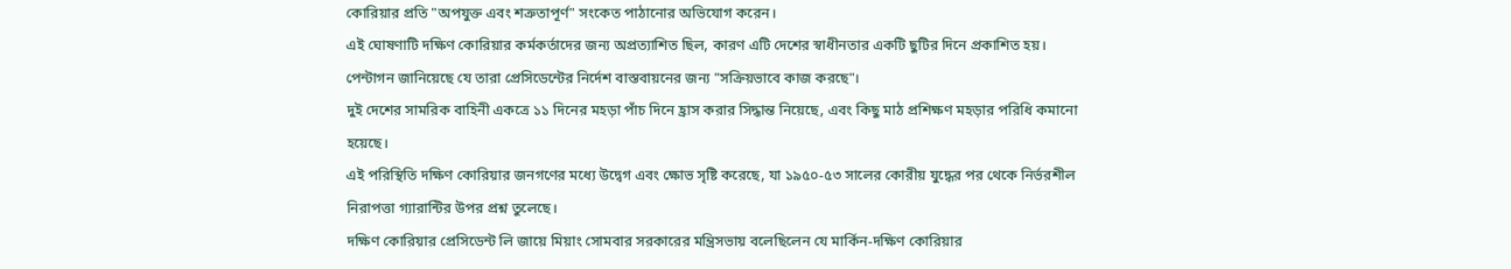কোরিয়ার প্রতি "অপযুক্ত এবং শত্রুতাপূর্ণ" সংকেত পাঠানোর অভিযোগ করেন।
এই ঘোষণাটি দক্ষিণ কোরিয়ার কর্মকর্তাদের জন্য অপ্রত্যাশিত ছিল, কারণ এটি দেশের স্বাধীনতার একটি ছুটির দিনে প্রকাশিত হয়। পেন্টাগন জানিয়েছে যে তারা প্রেসিডেন্টের নির্দেশ বাস্তবায়নের জন্য "সক্রিয়ভাবে কাজ করছে"।
দুই দেশের সামরিক বাহিনী একত্রে ১১ দিনের মহড়া পাঁচ দিনে হ্রাস করার সিদ্ধান্ত নিয়েছে, এবং কিছু মাঠ প্রশিক্ষণ মহড়ার পরিধি কমানো হয়েছে।
এই পরিস্থিতি দক্ষিণ কোরিয়ার জনগণের মধ্যে উদ্বেগ এবং ক্ষোভ সৃষ্টি করেছে, যা ১৯৫০-৫৩ সালের কোরীয় যুদ্ধের পর থেকে নির্ভরশীল নিরাপত্তা গ্যারান্টির উপর প্রশ্ন তুলেছে।
দক্ষিণ কোরিয়ার প্রেসিডেন্ট লি জায়ে মিয়াং সোমবার সরকারের মন্ত্রিসভায় বলেছিলেন যে মার্কিন-দক্ষিণ কোরিয়ার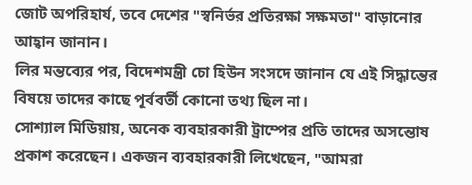জোট অপরিহার্য, তবে দেশের "স্বনির্ভর প্রতিরক্ষা সক্ষমতা" বাড়ানোর আহ্বান জানান।
লির মন্তব্যের পর, বিদেশমন্ত্রী চো হিউন সংসদে জানান যে এই সিদ্ধান্তের বিষয়ে তাদের কাছে পূর্ববর্তী কোনো তথ্য ছিল না।
সোশ্যাল মিডিয়ায়, অনেক ব্যবহারকারী ট্রাম্পের প্রতি তাদের অসন্তোষ প্রকাশ করেছেন। একজন ব্যবহারকারী লিখেছেন, "আমরা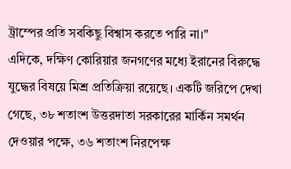ট্রাম্পের প্রতি সবকিছু বিশ্বাস করতে পারি না।"
এদিকে, দক্ষিণ কোরিয়ার জনগণের মধ্যে ইরানের বিরুদ্ধে যুদ্ধের বিষয়ে মিশ্র প্রতিক্রিয়া রয়েছে। একটি জরিপে দেখা গেছে, ৩৮ শতাংশ উত্তরদাতা সরকারের মার্কিন সমর্থন দেওয়ার পক্ষে, ৩৬ শতাংশ নিরপেক্ষ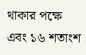থাকার পক্ষে এবং ১৬ শতাংশ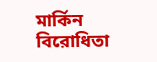মার্কিন বিরোধিতা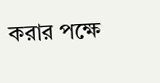করার পক্ষে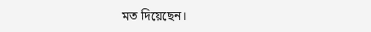মত দিয়েছেন।